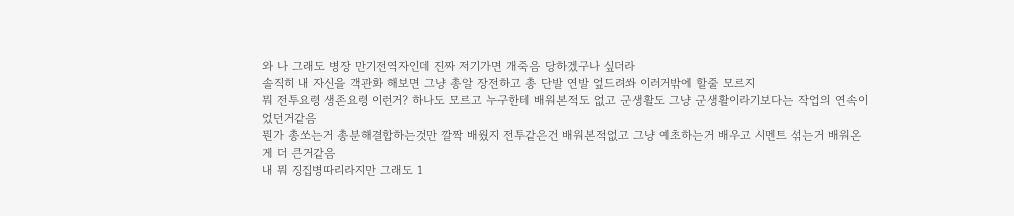와 나 그래도 병장 만기전역자인데 진짜 저기가면 개죽음 당하겠구나 싶더라
솔직히 내 자신을 객관화 해보면 그냥 총알 장전하고 총 단발 연발 엎드려쏴 이러거밖에 할줄 모르지
뭐 전투요령 생존요령 이런거? 하나도 모르고 누구한테 배워본적도 없고 군생활도 그냥 군생활이라기보다는 작업의 연속이었던거같음
뭔가 총쏘는거 총분해결합하는것만 깔짝 배웠지 전투같은건 배워본적없고 그냥 예초하는거 배우고 시멘트 섞는거 배워온게 더 큰거같음
내 뭐 징집병따리라지만 그래도 1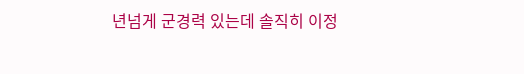년넘게 군경력 있는데 솔직히 이정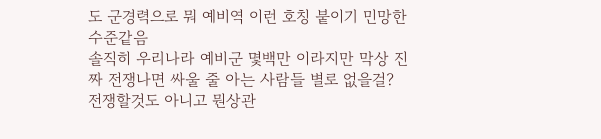도 군경력으로 뭐 예비역 이런 호칭 붙이기 민망한 수준같음
솔직히 우리나라 예비군 몇백만 이라지만 막상 진짜 전쟁나면 싸울 줄 아는 사람들 별로 없을걸?
전쟁할것도 아니고 뭔상관